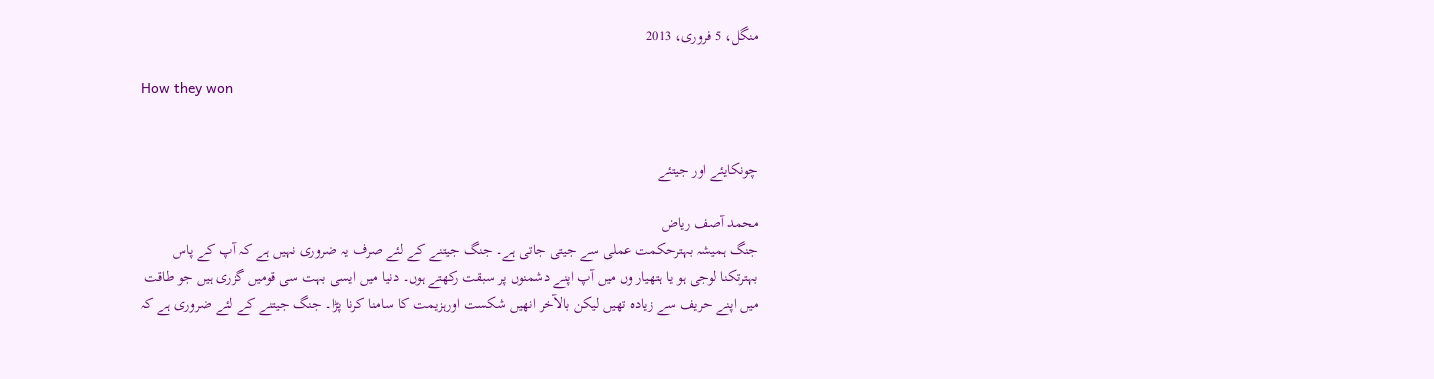منگل، 5 فروری، 2013

How they won


چونکایئے اور جیتئے

محمد آصف ریاض
جنگ ہمیشہ بہترحکمت عملی سے جیتی جاتی ہے۔ جنگ جیتنے کے لئے صرف یہ ضروری نہیں ہے کہ آپ کے پاس بہترتکنا لوجی ہو یا ہتھیار وں میں آپ اپنے دشمنوں پر سبقت رکھتے ہوں۔ دنیا میں ایسی بہت سی قومیں گزری ہیں جو طاقت میں اپنے حریف سے زیادہ تھیں لیکن بالآخر انھیں شکست اورہزیمت کا سامنا کرنا پڑا۔ جنگ جیتنے کے لئے ضروری ہے کہ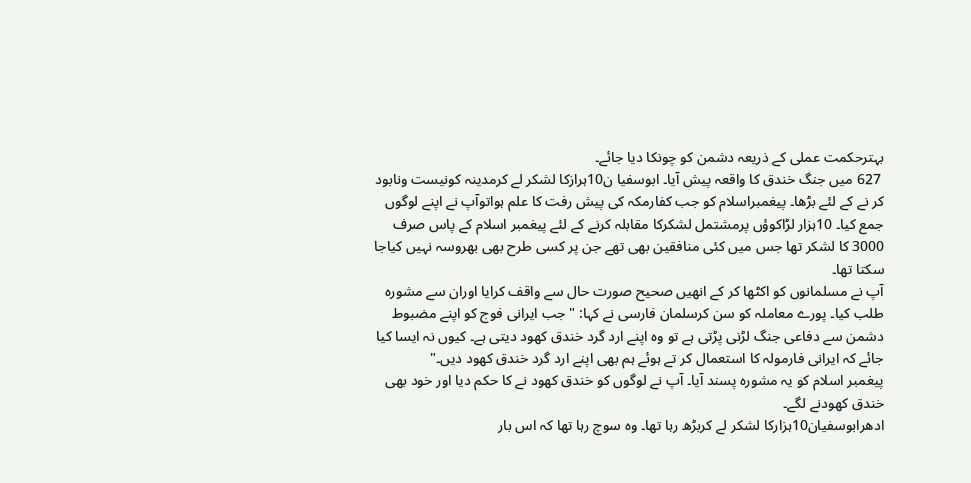بہترحکمت عملی کے ذریعہ دشمن کو چونکا دیا جائے۔
 627 میں جنگ خندق کا واقعہ پیش آیا۔ ابوسفیا ن10ہرازکا لشکر لے کرمدینہ کونیست ونابود کر نے کے لئے بڑھا۔ پیغمبراسلام کو جب کفارمکہ کی پیش رفت کا علم ہواتوآپ نے اپنے لوگوں جمع کیا۔ 10ہزار لڑاکوؤں پرمشتمل لشکرکا مقابلہ کرنے کے لئے پیغمبر اسلام کے پاس صرف 3000 کا لشکر تھا جس میں کئی منافقین بھی تھے جن پر کسی طرح بھی بھروسہ نہیں کیاجا سکتا تھا۔
آپ نے مسلمانوں کو اکٹھا کر کے انھیں صحیح صورت حال سے واقف کرایا اوران سے مشورہ طلب کیا۔ پورے معاملہ کو سن کرسلمان فارسی نے کہا: " جب ایرانی فوج کو اپنے مضبوط دشمن سے دفاعی جنگ لڑنی پڑتی ہے تو وہ اپنے ارد گرد خندق کھود دیتی ہے۔ کیوں نہ ایسا کیا جائے کہ ایرانی فارمولہ کا استعمال کر تے ہوئے ہم بھی اپنے ارد گرد خندق کھود دیں۔"
پیغمبر اسلام کو یہ مشورہ پسند آیا۔ آپ نے لوگوں کو خندق کھود نے کا حکم دیا اور خود بھی خندق کھودنے لگے۔
ادھرابوسفیان10ہزارکا لشکر لے کربڑھ رہا تھا۔ وہ سوچ رہا تھا کہ اس بار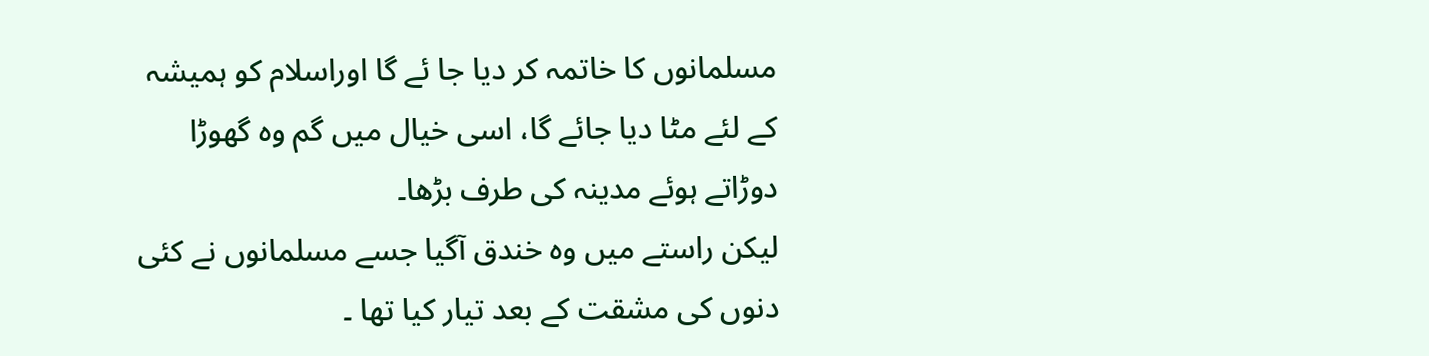مسلمانوں کا خاتمہ کر دیا جا ئے گا اوراسلام کو ہمیشہ کے لئے مٹا دیا جائے گا، اسی خیال میں گم وہ گھوڑا دوڑاتے ہوئے مدینہ کی طرف بڑھا۔
لیکن راستے میں وہ خندق آگیا جسے مسلمانوں نے کئی دنوں کی مشقت کے بعد تیار کیا تھا ۔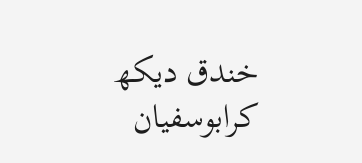خندق دیکھ کرابوسفیان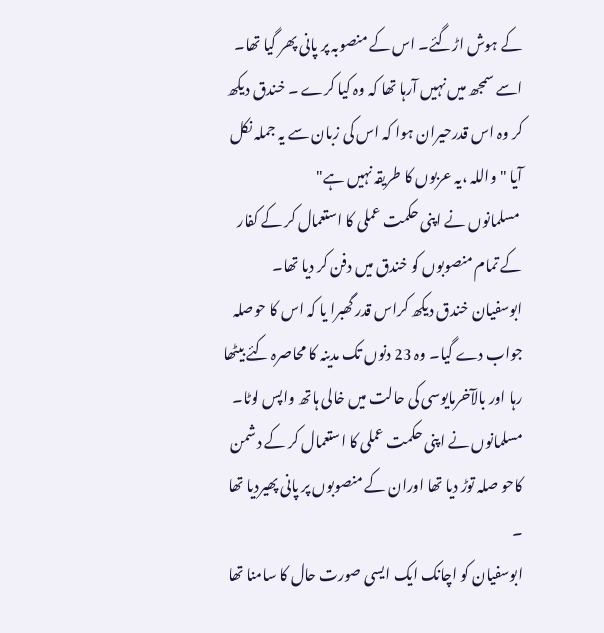کے ہوش اڑگئے۔ اس کے منصوبہ پر پانی پھر گیا تھا۔ اسے سمجھ میں نہیں آرہا تھا کہ وہ کیا کرے ۔ خندق دیکھ کر وہ اس قدرحیران ہوا کہ اس کی زبان سے یہ جملہ نکل آیا "واللہ ،یہ عربوں کا طریقہ نہیں ہے"
 مسلمانوں نے اپنی حکمت عملی کا استعمال کر کے کفار کے تمام منصوبوں کو خندق میں دفن کر دیا تھا۔ ابوسفیان خندق دیکھ کراس قدر گھبرا یا کہ اس کا حوصلہ جواب دے گیا۔ وہ 23 دنوں تک مدینہ کا محاصرہ کئے بیٹھا رہا اور بالآخرمایوسی کی حالت میں خالی ہاتھ واپس لوٹا۔ مسلمانوں نے اپنی حکمت عملی کا استعمال کر کے دشمن کاحو صلہ توڑ دیا تھا اوران کے منصوبوں پر پانی پھیردیا تھا ۔
ابوسفیان کو اچانک ایک ایسی صورت حال کا سامنا تھا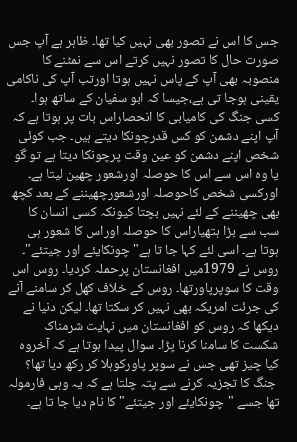جس کا اس نے تصور بھی نہیں کیا تھا۔ ظاہر ہے آپ جس صورت حال کا تصور نہیں کرتے اس سے نمٹنے کا منصوبہ بھی آپ کے پاس نہیں ہوتا اورتب آپ کی ناکامی یقینی ہوجا تی ہے،جیسا کہ ابو سفیان کے ساتھ ہوا۔ کسی جنگ کی کامیابی کا انحصاراس بات پر ہوتا ہے کہ آپ اپنے دشمن کو کس قدرچونکا دیتے ہیں۔ جب کوئی شخص اپنے دشمن کو عین وقت پرچونکا دیتا ہے تو گو یا وہ اس سے اس کا حوصلہ اورشعور چھین لیتا ہے۔ اورکسی شخص کاحوصلہ اورشعورچھیننے کے بعد کچھ بھی چھیننے کے لئے نہیں بچتا کیونکہ کسی انسان کا سب سے بڑا ہتھیاراس کا حوصلہ اوراس کا شعور ہی ہوتا ہے۔ اسی لئے کہا جا تا ہے" چونکایئے اور جیتئے"۔
روس نے 1979میں افغانستان پرحملہ کردیا۔ روس اس وقت کا سوپرپاورتھا۔ روس کے خلاف کھل کر سامنے آنے کی جرئت امریکہ بھی نہیں کر سکتا تھا۔ لیکن دنیا نے دیکھا کہ روس کو افغانستان میں نہایت شرمناک شکست کا سامنا کرنا پڑا۔ سوال پیدا ہوتا ہے کہ آخروہ کیا چیز تھی جس نے سوپر پاورکوہلا کر رکھ دیا تھا؟
 جنگ کا تجزیہ کرنے سے پتہ چلتا ہے کہ یہ وہی فارمولہ تھا جسے "چونکایئے اور جیتئے" کا نام دیا جا تا ہے۔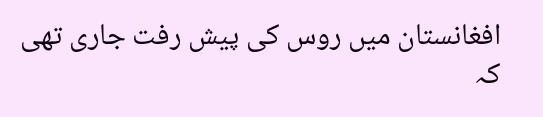افغانستان میں روس کی پیش رفت جاری تھی کہ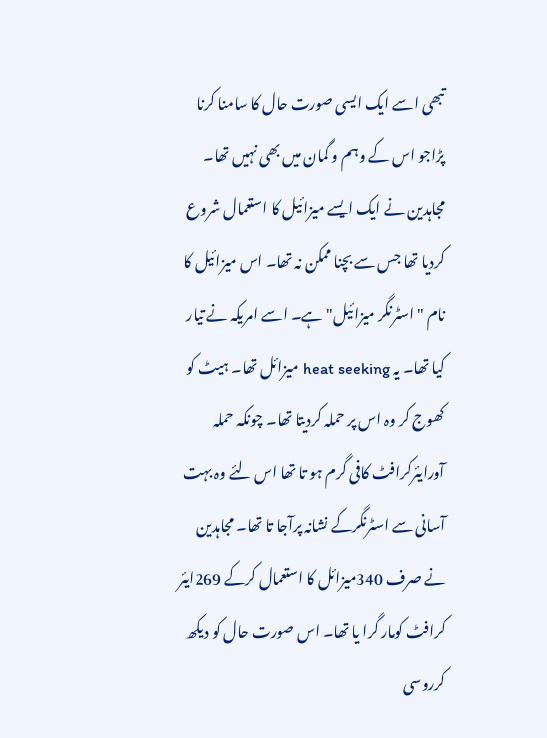تبھی اسے ایک ایسی صورت حال کا سامنا کرنا پڑاجو اس کے وہم و گمان میں بھی نہیں تھا۔ مجاہدین نے ایک ایسے میزائیل کا استعمال شروع کردیا تھا جس سے بچنا ممکن نہ تھا۔ اس میزائیل کا نام "اسٹرنگر میزائیل"ہے۔ اسے امریکہ نے تیار کیا تھا۔ یہ heat seeking میزائل تھا۔ ہیٹ کو کھوج کر وہ اس پر حملہ کردیتا تھا۔ چونکہ حملہ آورایئرکرافٹ کافی گرم ہو تا تھا اس لئے وہ بہت آسانی سے اسٹرنگرکے نشانہ پرآجا تا تھا۔ مجاہدین نے صرف 340میزائل کا استعمال کرکے 269ایئر کرافٹ کومار گرا یا تھا۔ اس صورت حال کو دیکھ کرروسی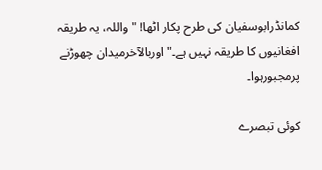کمانڈرابوسفیان کی طرح پکار اٹھا! "واللہ، یہ طریقہ افغانیوں کا طریقہ نہیں ہے۔" اوربالآخرمیدان چھوڑنے پرمجبورہوا۔

کوئی تبصرے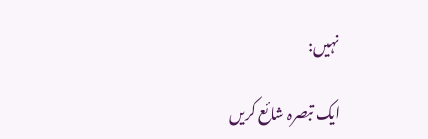نہیں:

ایک تبصرہ شائع کریں